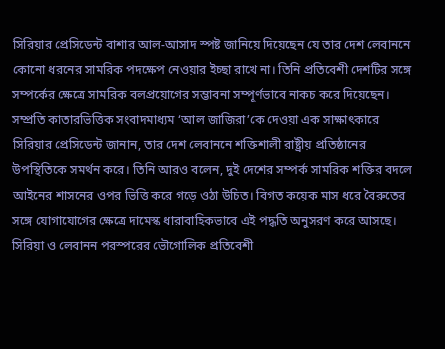সিরিয়ার প্রেসিডেন্ট বাশার আল-আসাদ স্পষ্ট জানিয়ে দিয়েছেন যে তার দেশ লেবাননে কোনো ধরনের সামরিক পদক্ষেপ নেওয়ার ইচ্ছা রাখে না। তিনি প্রতিবেশী দেশটির সঙ্গে সম্পর্কের ক্ষেত্রে সামরিক বলপ্রয়োগের সম্ভাবনা সম্পূর্ণভাবে নাকচ করে দিয়েছেন।
সম্প্রতি কাতারভিত্তিক সংবাদমাধ্যম ‘আল জাজিরা’কে দেওয়া এক সাক্ষাৎকারে সিরিয়ার প্রেসিডেন্ট জানান, তার দেশ লেবাননে শক্তিশালী রাষ্ট্রীয় প্রতিষ্ঠানের উপস্থিতিকে সমর্থন করে। তিনি আরও বলেন, দুই দেশের সম্পর্ক সামরিক শক্তির বদলে আইনের শাসনের ওপর ভিত্তি করে গড়ে ওঠা উচিত। বিগত কয়েক মাস ধরে বৈরুতের সঙ্গে যোগাযোগের ক্ষেত্রে দামেস্ক ধারাবাহিকভাবে এই পদ্ধতি অনুসরণ করে আসছে।
সিরিয়া ও লেবানন পরস্পরের ভৌগোলিক প্রতিবেশী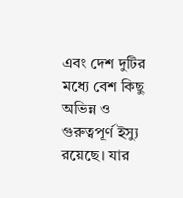এবং দেশ দুটির মধ্যে বেশ কিছু অভিন্ন ও গুরুত্বপূর্ণ ইস্যু রয়েছে। যার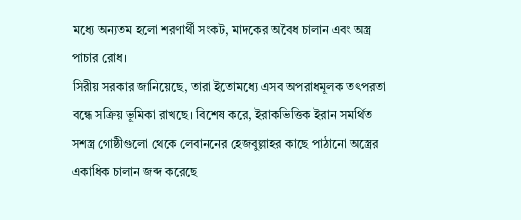মধ্যে অন্যতম হলো শরণার্থী সংকট, মাদকের অবৈধ চালান এবং অস্ত্র পাচার রোধ।
সিরীয় সরকার জানিয়েছে, তারা ইতোমধ্যে এসব অপরাধমূলক তৎপরতা বন্ধে সক্রিয় ভূমিকা রাখছে। বিশেষ করে, ইরাকভিত্তিক ইরান সমর্থিত সশস্ত্র গোষ্ঠীগুলো থেকে লেবাননের হেজবুল্লাহর কাছে পাঠানো অস্ত্রের একাধিক চালান জব্দ করেছে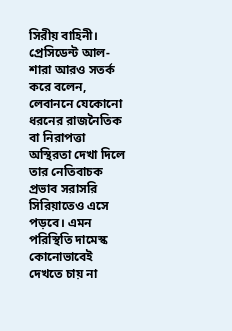সিরীয় বাহিনী।
প্রেসিডেন্ট আল-শারা আরও সতর্ক করে বলেন, লেবাননে যেকোনো ধরনের রাজনৈতিক বা নিরাপত্তা অস্থিরতা দেখা দিলে তার নেতিবাচক প্রভাব সরাসরি সিরিয়াতেও এসে পড়বে। এমন পরিস্থিতি দামেস্ক কোনোভাবেই দেখতে চায় না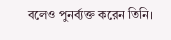বলেও পুনর্ব্যক্ত করেন তিনি।